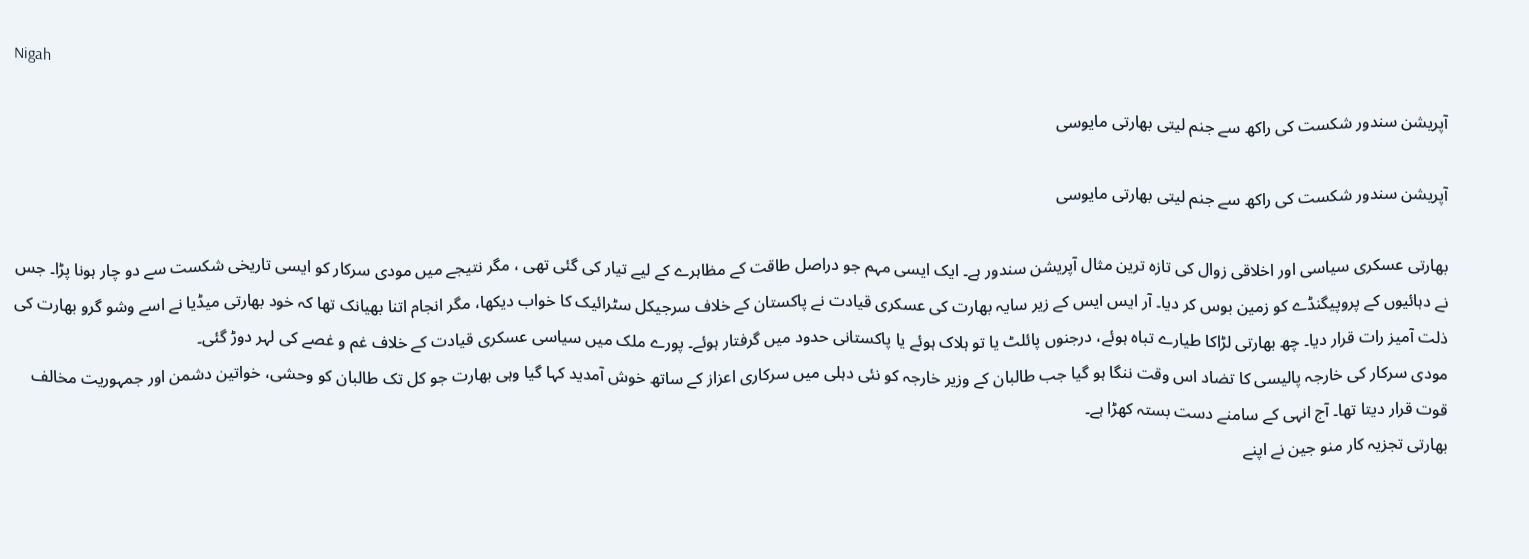Nigah

آپریشن سندور شکست کی راکھ سے جنم لیتی بھارتی مایوسی

آپریشن سندور شکست کی راکھ سے جنم لیتی بھارتی مایوسی

بھارتی عسکری سیاسی اور اخلاقی زوال کی تازہ ترین مثال آپریشن سندور ہے۔ ایک ایسی مہم جو دراصل طاقت کے مظاہرے کے لیے تیار کی گئی تھی ، مگر نتیجے میں مودی سرکار کو ایسی تاریخی شکست سے دو چار ہونا پڑا۔ جس نے دہائیوں کے پروپیگنڈے کو زمین بوس کر دیا۔ آر ایس ایس کے زیر سایہ بھارت کی عسکری قیادت نے پاکستان کے خلاف سرجیکل سٹرائیک کا خواب دیکھا، مگر انجام اتنا بھیانک تھا کہ خود بھارتی میڈیا نے اسے وشو گرو بھارت کی ذلت آمیز رات قرار دیا۔ چھ بھارتی لڑاکا طیارے تباہ ہوئے، درجنوں پائلٹ یا تو ہلاک ہوئے یا پاکستانی حدود میں گرفتار ہوئے۔ پورے ملک میں سیاسی عسکری قیادت کے خلاف غم و غصے کی لہر دوڑ گئی۔
مودی سرکار کی خارجہ پالیسی کا تضاد اس وقت ننگا ہو گیا جب طالبان کے وزیر خارجہ کو نئی دہلی میں سرکاری اعزاز کے ساتھ خوش آمدید کہا گیا وہی بھارت جو کل تک طالبان کو وحشی، خواتین دشمن اور جمہوریت مخالف قوت قرار دیتا تھا۔ آج انہی کے سامنے دست بستہ کھڑا ہے۔
بھارتی تجزیہ کار منو جین نے اپنے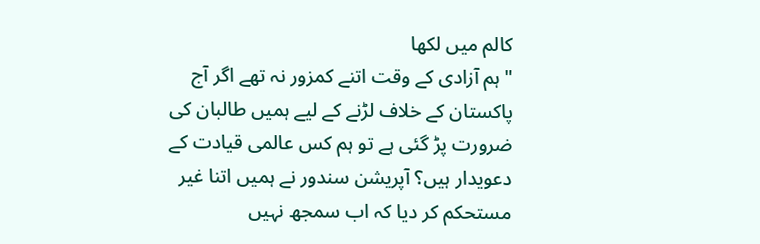کالم میں لکھا
"ہم آزادی کے وقت اتنے کمزور نہ تھے اگر آج پاکستان کے خلاف لڑنے کے لیے ہمیں طالبان کی ضرورت پڑ گئی ہے تو ہم کس عالمی قیادت کے دعویدار ہیں؟ آپریشن سندور نے ہمیں اتنا غیر مستحکم کر دیا کہ اب سمجھ نہیں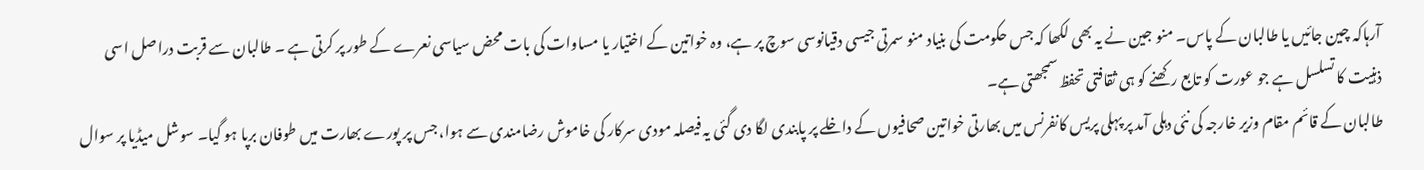آرہاکہ چین جائیں یا طالبان کے پاس۔ منو جین نے یہ بھی لکھا کہ جس حکومت کی بنیاد منو سمرتی جیسی دقیانوسی سوچ پر ہے، وہ خواتین کے اختیار یا مساوات کی بات محض سیاسی نعرے کے طور پر کرتی ہے ۔ طالبان سے قربت دراصل اسی ذہنیت کا تسلسل ہے جو عورت کو تابع رکھنے کو ہی ثقافتی تحفظ سمجھتی ہے۔
طالبان کے قائم مقام وزیر خارجہ کی نئی دہلی آمد پر پہلی پریس کانفرنس میں بھارتی خواتین صحافیوں کے داخلے پر پابندی لگا دی گئی یہ فیصلہ مودی سرکار کی خاموش رضامندی سے ہوا، جس پر پورے بھارت میں طوفان برپا ہو گیا۔ سوشل میڈیا پر سوال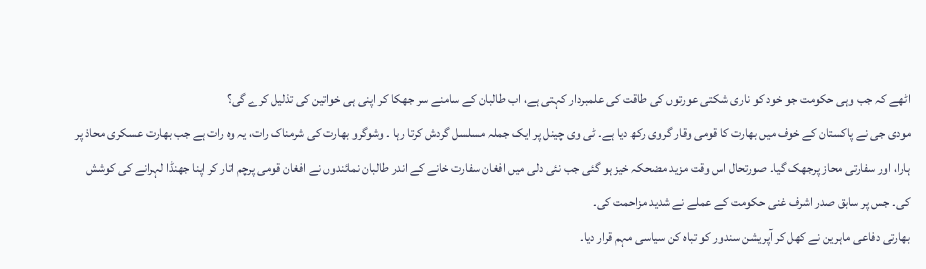اٹھے کہ جب وہی حکومت جو خود کو ناری شکتی عورتوں کی طاقت کی علمبردار کہتی ہے، اب طالبان کے سامنے سر جھکا کر اپنی ہی خواتین کی تذلیل کرے گی؟
مودی جی نے پاکستان کے خوف میں بھارت کا قومی وقار گروی رکھ دیا ہے۔ ٹی وی چینل پر ایک جملہ مسلسل گردش کرتا رہا ۔ وشوگرو بھارت کی شرمناک رات، یہ وہ رات ہے جب بھارت عسکری محاذ پر ہارا، اور سفارتی محاز پرجھک گیا۔ صورتحال اس وقت مزید مضحکہ خیز ہو گئی جب نئی دلی میں افغان سفارت خانے کے اندر طالبان نمائندوں نے افغان قومی پرچم اتار کر اپنا جھنڈا لہرانے کی کوشش کی۔ جس پر سابق صدر اشرف غنی حکومت کے عملے نے شدید مزاحمت کی۔
بھارتی دفاعی ماہرین نے کھل کر آپریشن سندور کو تباہ کن سیاسی مہم قرار دیا۔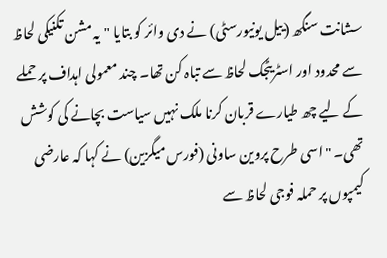سشانت سنگھ (ییل یونیورسٹی) نے دی وائر کو بتایا "یہ مشن تکنیکی لحاظ سے محدود اور اسٹریٹجک لحاظ سے تباہ کن تھا۔ چند معمولی اہداف پر حملے کے لیے چھ طیارے قربان کرنا ملک نہیں سیاست بچانے کی کوشش تھی۔ "اسی طرح پروین ساونی (فورس میگزین) نے کہا کہ عارضی کیمپوں پر حملہ فوجی لحاظ سے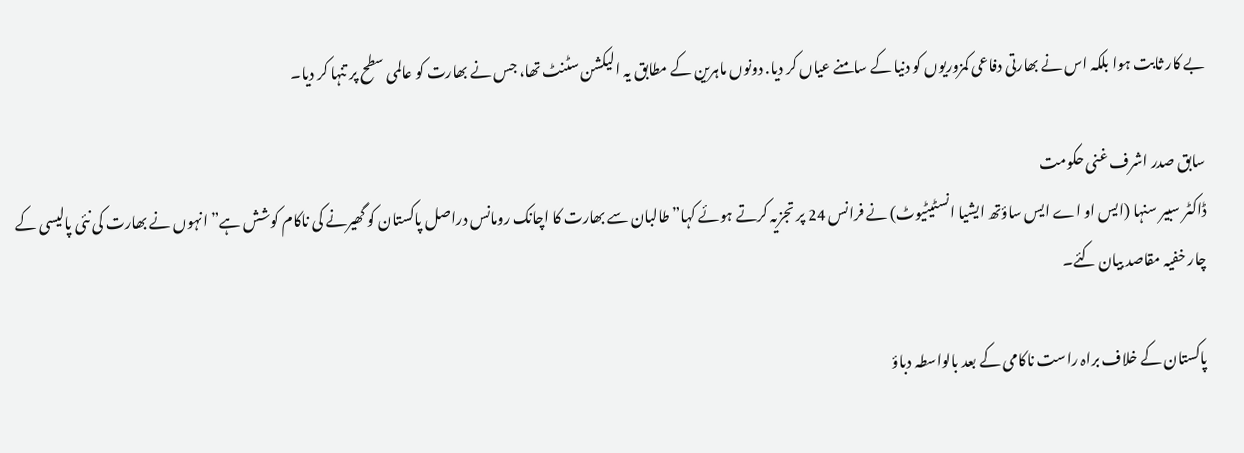بے کار ثابت ہوا بلکہ اس نے بھارتی دفاعی کمزوریوں کو دنیا کے سامنے عیاں کر دیا. دونوں ماہرین کے مطابق یہ الیکشن سٹنٹ تھا، جس نے بھارت کو عالمی سطح پر تنہا کر دیا۔

سابق صدر اشرف غنی حکومت
ڈاکٹر سبیر سنہا (ایس او اے ایس ساؤتھ ایشیا انسٹیٹیوٹ) نے فرانس 24 پر تجزیہ کرتے ہوئے کہا”طالبان سے بھارت کا اچانک رومانس دراصل پاکستان کو گھیرنے کی ناکام کوشش ہے” انہوں نے بھارت کی نئی پالیسی کے چار خفیہ مقاصد بیان کئے۔

پاکستان کے خلاف براہ راست ناکامی کے بعد بالواسطہ دباؤ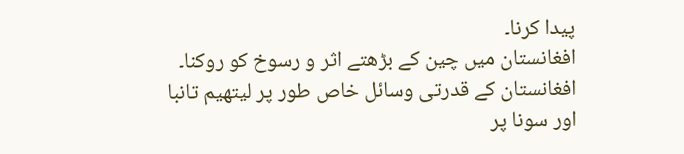پیدا کرنا۔
افغانستان میں چین کے بڑھتے اثر و رسوخ کو روکنا۔
افغانستان کے قدرتی وسائل خاص طور پر لیتھیم تانبا اور سونا پر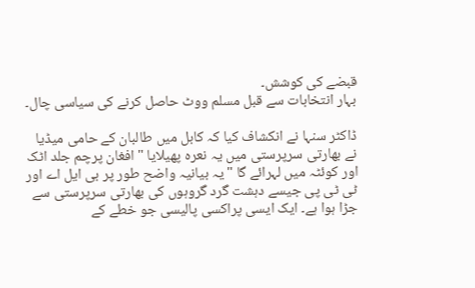قبضے کی کوشش۔
بہار انتخابات سے قبل مسلم ووٹ حاصل کرنے کی سیاسی چال۔

ڈاکٹر سنہا نے انکشاف کیا کہ کابل میں طالبان کے حامی میڈیا نے بھارتی سرپرستی میں یہ نعرہ پھیلایا "افغان پرچم جلد اٹک اور کوئٹہ میں لہرائے گا "یہ بیانیہ واضح طور پر بی ایل اے اور ٹی ٹی پی جیسے دہشت گرد گروہوں کی بھارتی سرپرستی سے جڑا ہوا ہے۔ ایک ایسی پراکسی پالیسی جو خطے کے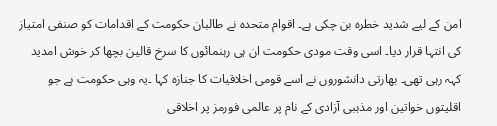امن کے لیے شدید خطرہ بن چکی ہے۔ اقوام متحدہ نے طالبان حکومت کے اقدامات کو صنفی امتیاز کی انتہا قرار دیا۔ اسی وقت مودی حکومت ان ہی رہنمائوں کا سرخ قالین بچھا کر خوش امدید کہہ رہی تھی۔ بھارتی دانشوروں نے اسے قومی اخلاقیات کا جنازہ کہا ۔یہ وہی حکومت ہے جو اقلیتوں خواتین اور مذہبی آزادی کے نام پر عالمی فورمز پر اخلاقی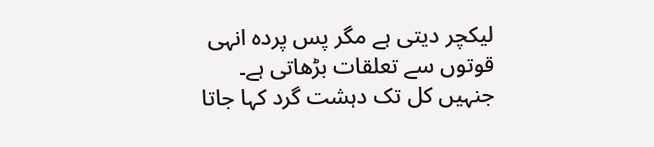لیکچر دیتی ہے مگر پس پردہ انہی قوتوں سے تعلقات بڑھاتی ہے۔ جنہیں کل تک دہشت گرد کہا جاتا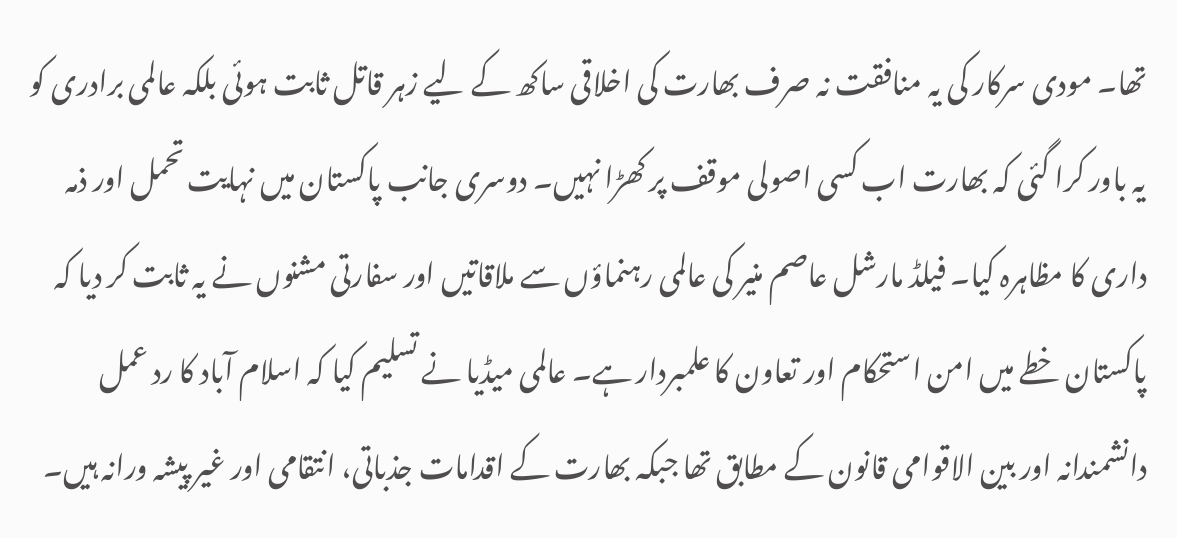تھا۔ مودی سرکار کی یہ منافقت نہ صرف بھارت کی اخلاقی ساکھ کے لیے زہر قاتل ثابت ہوئی بلکہ عالمی برادری کو یہ باور کرا گئی کہ بھارت اب کسی اصولی موقف پر کھڑا نہیں۔ دوسری جانب پاکستان میں نہایت تحمل اور ذمہ داری کا مظاہرہ کیا۔ فیلڈ مارشل عاصم منیر کی عالمی رہنماؤں سے ملاقاتیں اور سفارتی مشنوں نے یہ ثابت کر دیا کہ پاکستان خطے میں امن استحکام اور تعاون کا علمبردار ہے۔ عالمی میڈیا نے تسلیم کیا کہ اسلام آباد کا رد عمل دانشمندانہ اور بین الاقوامی قانون کے مطابق تھا جبکہ بھارت کے اقدامات جذباتی، انتقامی اور غیر پیشہ ورانہ ہیں۔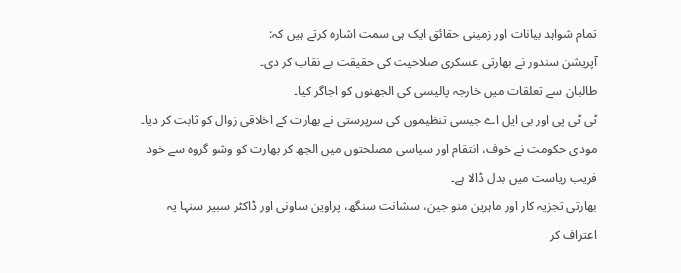تمام شواہد بیانات اور زمینی حقائق ایک ہی سمت اشارہ کرتے ہیں کہ:
آپریشن سندور نے بھارتی عسکری صلاحیت کی حقیقت بے نقاب کر دی۔
طالبان سے تعلقات میں خارجہ پالیسی کی الجھنوں کو اجاگر کیا۔
ٹی ٹی پی اور بی ایل اے جیسی تنظیموں کی سرپرستی نے بھارت کے اخلاقی زوال کو ثابت کر دیا۔ مودی حکومت نے خوف، انتقام اور سیاسی مصلحتوں میں الجھ کر بھارت کو وشو گروہ سے خود فریب ریاست میں بدل ڈالا ہے۔
بھارتی تجزیہ کار اور ماہرین منو جین، سشانت سنگھ، پراوین ساونی اور ڈاکٹر سبیر سنہا یہ اعتراف کر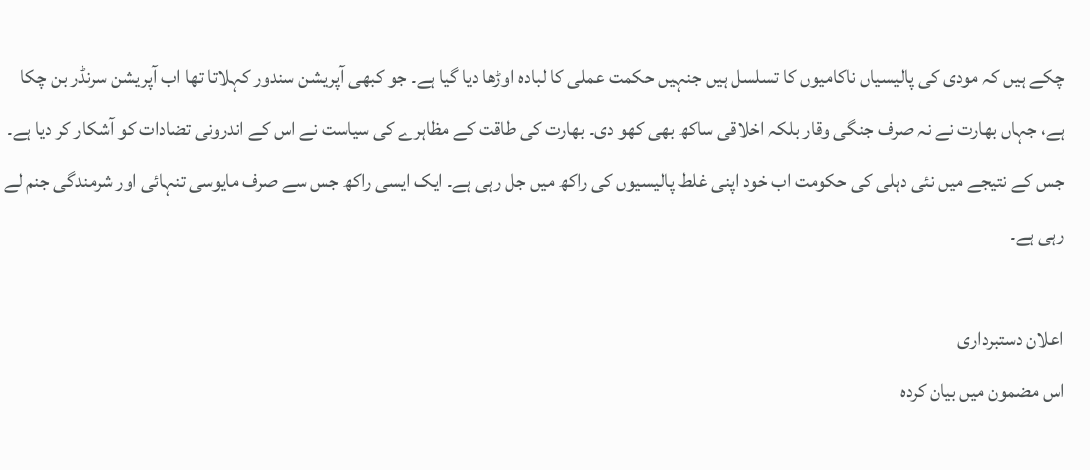چکے ہیں کہ مودی کی پالیسیاں ناکامیوں کا تسلسل ہیں جنہیں حکمت عملی کا لبادہ اوڑھا دیا گیا ہے۔ جو کبھی آپریشن سندور کہلاتا تھا اب آپریشن سرنڈر بن چکا ہے، جہاں بھارت نے نہ صرف جنگی وقار بلکہ اخلاقی ساکھ بھی کھو دی۔ بھارت کی طاقت کے مظاہرے کی سیاست نے اس کے اندرونی تضادات کو آشکار کر دیا ہے۔ جس کے نتیجے میں نئی دہلی کی حکومت اب خود اپنی غلط پالیسیوں کی راکھ میں جل رہی ہے۔ ایک ایسی راکھ جس سے صرف مایوسی تنہائی اور شرمندگی جنم لے رہی ہے۔

اعلان دستبرداری
اس مضمون میں بیان کردہ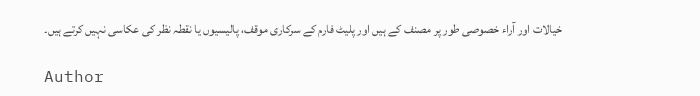خیالات اور آراء خصوصی طور پر مصنف کے ہیں اور پلیٹ فارم کے سرکاری موقف، پالیسیوں یا نقطہ نظر کی عکاسی نہیں کرتے ہیں۔

Author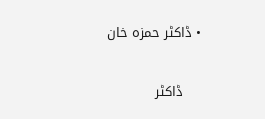• ڈاکٹر حمزہ خان

    ڈاکٹر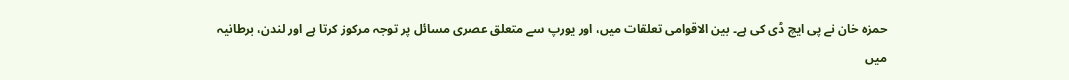حمزہ خان نے پی ایچ ڈی کی ہے۔ بین الاقوامی تعلقات میں، اور یورپ سے متعلق عصری مسائل پر توجہ مرکوز کرتا ہے اور لندن، برطانیہ میں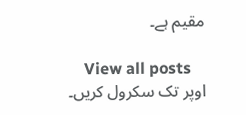مقیم ہے۔

    View all posts
اوپر تک سکرول کریں۔